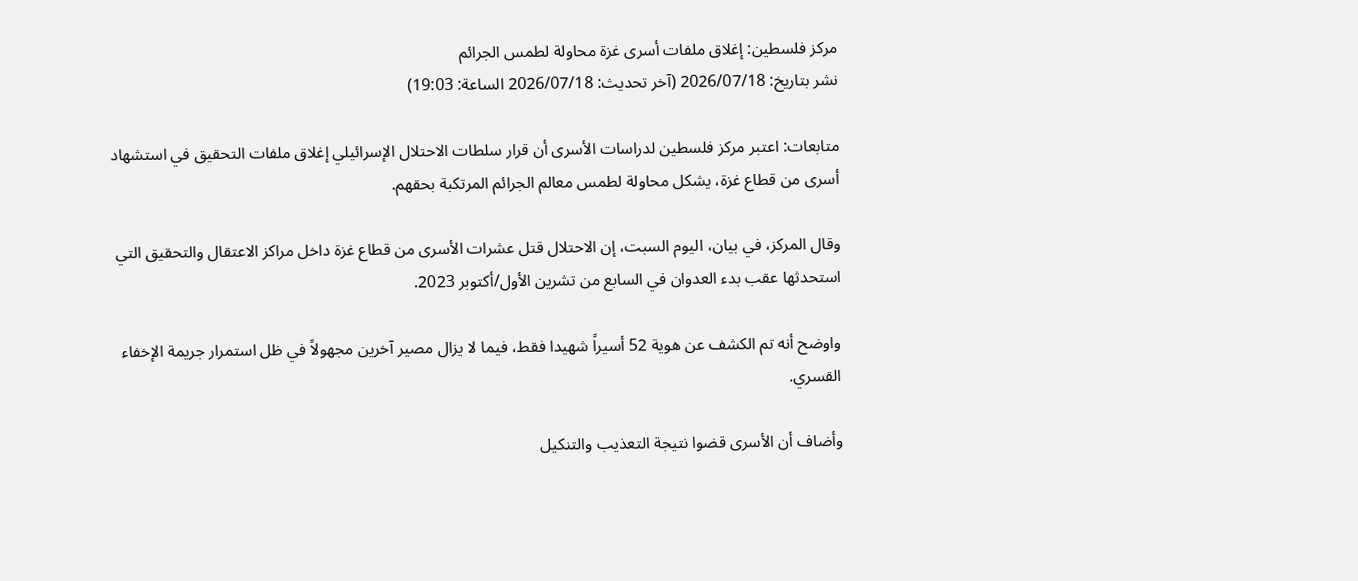مركز فلسطين: إغلاق ملفات أسرى غزة محاولة لطمس الجرائم
نشر بتاريخ: 2026/07/18 (آخر تحديث: 2026/07/18 الساعة: 19:03)

متابعات: اعتبر مركز فلسطين لدراسات الأسرى أن قرار سلطات الاحتلال الإسرائيلي إغلاق ملفات التحقيق في استشهاد أسرى من قطاع غزة، يشكل محاولة لطمس معالم الجرائم المرتكبة بحقهم.

وقال المركز، في بيان، اليوم السبت، إن الاحتلال قتل عشرات الأسرى من قطاع غزة داخل مراكز الاعتقال والتحقيق التي استحدثها عقب بدء العدوان في السابع من تشرين الأول/أكتوبر 2023.

واوضح أنه تم الكشف عن هوية 52 أسيراً شهيدا فقط، فيما لا يزال مصير آخرين مجهولاً في ظل استمرار جريمة الإخفاء القسري.

وأضاف أن الأسرى قضوا نتيجة التعذيب والتنكيل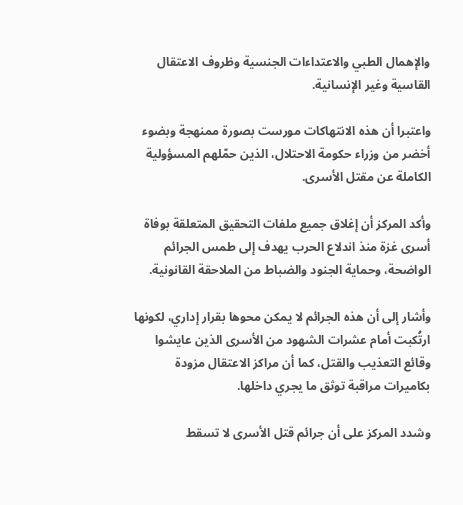والإهمال الطبي والاعتداءات الجنسية وظروف الاعتقال القاسية وغير الإنسانية.

واعتبرا أن هذه الانتهاكات مورست بصورة ممنهجة وبضوء أخضر من وزراء حكومة الاحتلال، الذين حمّلهم المسؤولية الكاملة عن مقتل الأسرى.

وأكد المركز أن إغلاق جميع ملفات التحقيق المتعلقة بوفاة أسرى غزة منذ اندلاع الحرب يهدف إلى طمس الجرائم الواضحة، وحماية الجنود والضباط من الملاحقة القانونية.

وأشار إلى أن هذه الجرائم لا يمكن محوها بقرار إداري، لكونها ارتُكبت أمام عشرات الشهود من الأسرى الذين عايشوا وقائع التعذيب والقتل، كما أن مراكز الاعتقال مزودة بكاميرات مراقبة توثق ما يجري داخلها.

وشدد المركز على أن جرائم قتل الأسرى لا تسقط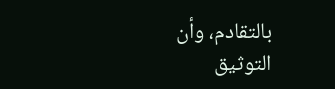بالتقادم، وأن التوثيق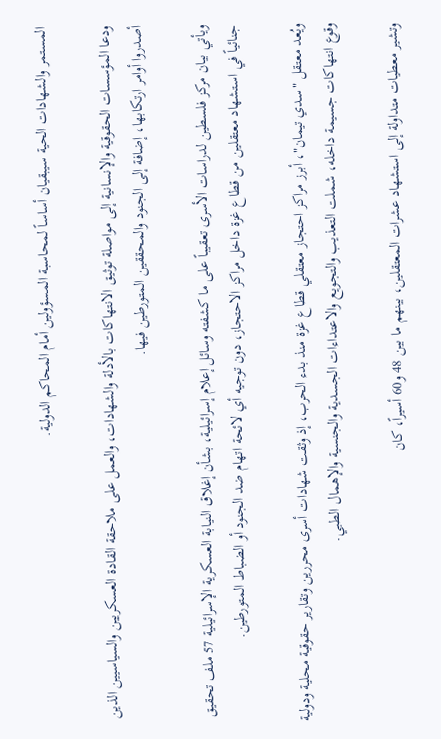المستمر والشهادات الحية سيبقيان أساساً لمحاسبة المسؤولين أمام المحاكم الدولية.

ودعا المؤسسات الحقوقية والإنسانية إلى مواصلة توثيق الانتهاكات بالأدلة والشهادات، والعمل على ملاحقة القادة العسكريين والسياسيين الذين أصدروا أوامر ارتكابها، إضافة إلى الجنود والمحققين المتورطين فيها.

ويأتي بيان مركز فلسطين لدراسات الأسرى تعقيباً على ما كشفته وسائل إعلام إسرائيلية، بشأن إغلاق النيابة العسكرية الإسرائيلية 57 ملف تحقيق جنائياً في استشهاد معتقلين من قطاع غزة داخل مراكز الاحتجاز، دون توجيه أي لائحة اتهام ضد الجنود أو الضباط المتورطين.

ويُعد معتقل "سدي تيمان"، أبرز مراكز احتجاز معتقلي قطاع غزة منذ بدء الحرب، إذ وثقت شهادات أسرى محررين وتقارير حقوقية محلية ودولية وقوع انتهاكات جسيمة داخله، شملت التعذيب والتجويع والاعتداءات الجسدية والجنسية والإهمال الطبي.

وتشير معطيات متداولة إلى استشهاد عشرات المعتقلين، بينهم ما بين 48 و60 أسيراً، كان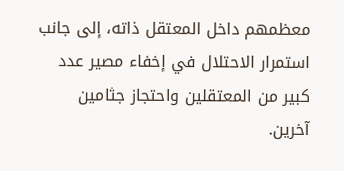معظمهم داخل المعتقل ذاته، إلى جانب استمرار الاحتلال في إخفاء مصير عدد كبير من المعتقلين واحتجاز جثامين آخرين.